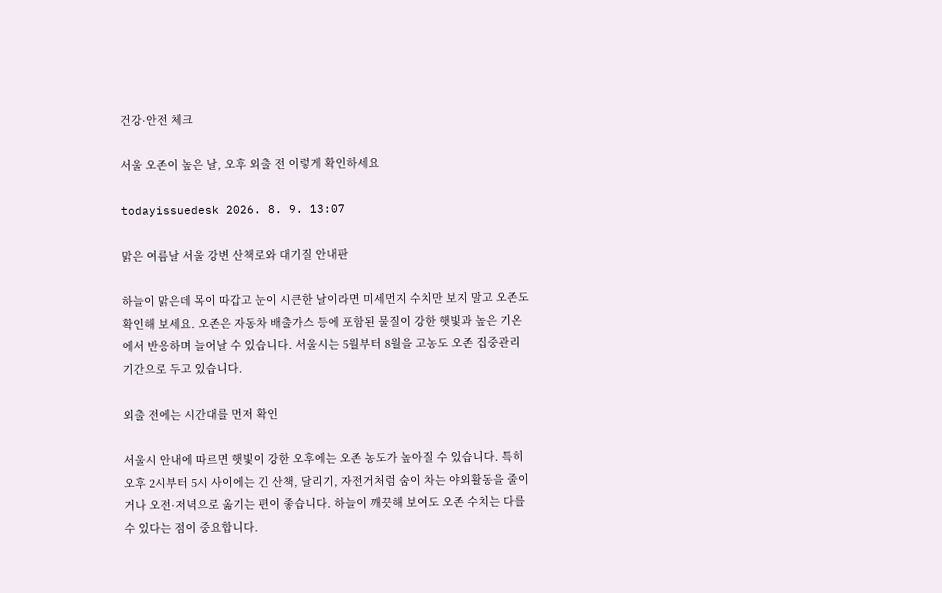건강·안전 체크

서울 오존이 높은 날, 오후 외출 전 이렇게 확인하세요

todayissuedesk 2026. 8. 9. 13:07

맑은 여름날 서울 강변 산책로와 대기질 안내판

하늘이 맑은데 목이 따갑고 눈이 시큰한 날이라면 미세먼지 수치만 보지 말고 오존도 확인해 보세요. 오존은 자동차 배출가스 등에 포함된 물질이 강한 햇빛과 높은 기온에서 반응하며 늘어날 수 있습니다. 서울시는 5월부터 8월을 고농도 오존 집중관리 기간으로 두고 있습니다.

외출 전에는 시간대를 먼저 확인

서울시 안내에 따르면 햇빛이 강한 오후에는 오존 농도가 높아질 수 있습니다. 특히 오후 2시부터 5시 사이에는 긴 산책, 달리기, 자전거처럼 숨이 차는 야외활동을 줄이거나 오전·저녁으로 옮기는 편이 좋습니다. 하늘이 깨끗해 보여도 오존 수치는 다를 수 있다는 점이 중요합니다.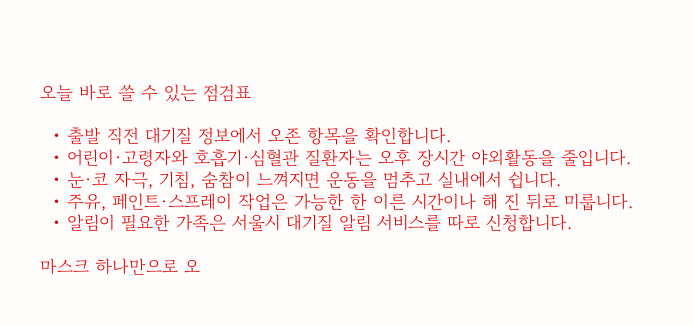오늘 바로 쓸 수 있는 점검표

  • 출발 직전 대기질 정보에서 오존 항목을 확인합니다.
  • 어린이·고령자와 호흡기·심혈관 질환자는 오후 장시간 야외활동을 줄입니다.
  • 눈·코 자극, 기침, 숨참이 느껴지면 운동을 멈추고 실내에서 쉽니다.
  • 주유, 페인트·스프레이 작업은 가능한 한 이른 시간이나 해 진 뒤로 미룹니다.
  • 알림이 필요한 가족은 서울시 대기질 알림 서비스를 따로 신청합니다.

마스크 하나만으로 오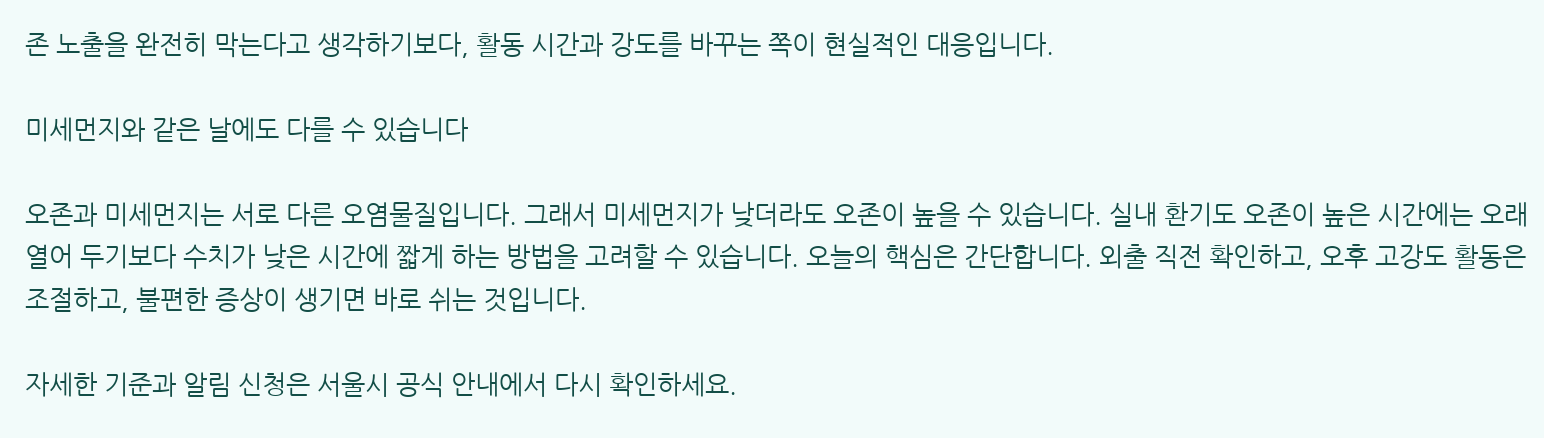존 노출을 완전히 막는다고 생각하기보다, 활동 시간과 강도를 바꾸는 쪽이 현실적인 대응입니다.

미세먼지와 같은 날에도 다를 수 있습니다

오존과 미세먼지는 서로 다른 오염물질입니다. 그래서 미세먼지가 낮더라도 오존이 높을 수 있습니다. 실내 환기도 오존이 높은 시간에는 오래 열어 두기보다 수치가 낮은 시간에 짧게 하는 방법을 고려할 수 있습니다. 오늘의 핵심은 간단합니다. 외출 직전 확인하고, 오후 고강도 활동은 조절하고, 불편한 증상이 생기면 바로 쉬는 것입니다.

자세한 기준과 알림 신청은 서울시 공식 안내에서 다시 확인하세요.